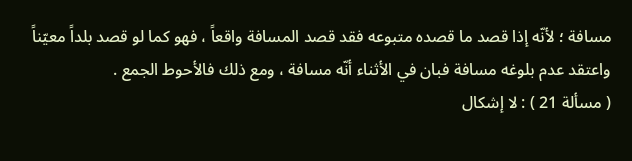مسافة ؛ لأنّه إذا قصد ما قصده متبوعه فقد قصد المسافة واقعاً ، فهو كما لو قصد بلداً معيّناً واعتقد عدم بلوغه مسافة فبان في الأثناء أنّه مسافة ، ومع ذلك فالأحوط الجمع .
( مسألة 21 ) : لا إشكال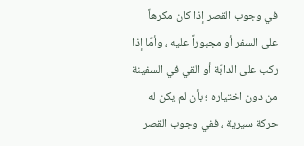في وجوب القصر إذا كان مكرهاً على السفر أو مجبوراً عليه ، وأمّا إذا ركب على الدابّة أو القي في السفينة من دون اختياره ؛ بأن لم يكن له حركة سيرية ، ففي وجوب القصر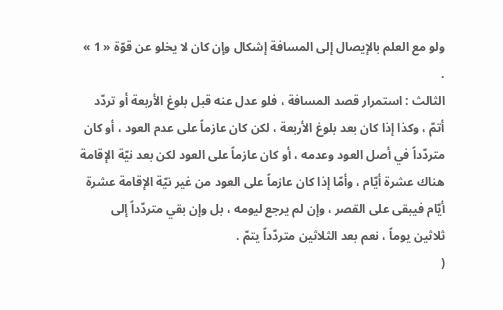ولو مع العلم بالإيصال إلى المسافة إشكال وإن كان لا يخلو عن قوّة « 1 » .
الثالث : استمرار قصد المسافة ، فلو عدل عنه قبل بلوغ الأربعة أو تردّد أتمّ ، وكذا إذا كان بعد بلوغ الأربعة ، لكن كان عازماً على عدم العود ، أو كان متردّداً في أصل العود وعدمه ، أو كان عازماً على العود لكن بعد نيّة الإقامة هناك عشرة أيّام ، وأمّا إذا كان عازماً على العود من غير نيّة الإقامة عشرة أيّام فيبقى على القصر ، وإن لم يرجع ليومه ، بل وإن بقي متردّداً إلى ثلاثين يوماً ، نعم بعد الثلاثين متردّداً يتمّ .
(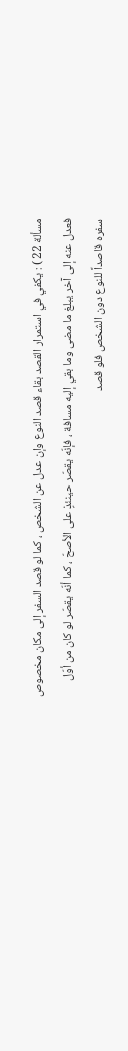مسألة 22 ) : يكفي في استمرار القصد بقاء قصد النوع وإن عدل عن الشخص ، كما لو قصد السفر إلى مكان مخصوص فعدل عنه إلى آخر يبلغ ما مضى وما بقي إليه مسافة ، فإنّه يقصّر حينئذٍ على الأصحّ ، كما أنّه يقصّر لو كان من أوّل سفره قاصداً للنوع دون الشخص فلو قصد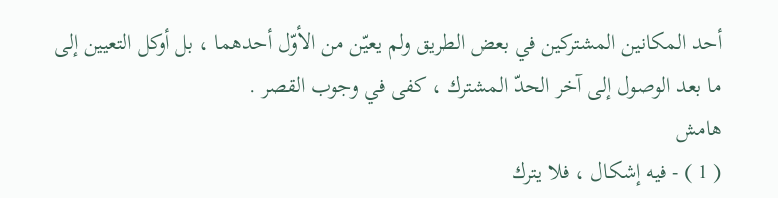أحد المكانين المشتركين في بعض الطريق ولم يعيّن من الأوّل أحدهما ، بل أوكل التعيين إلى ما بعد الوصول إلى آخر الحدّ المشترك ، كفى في وجوب القصر .
هامش
( 1 ) - فيه إشكال ، فلا يترك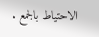الاحتياط بالجمع .